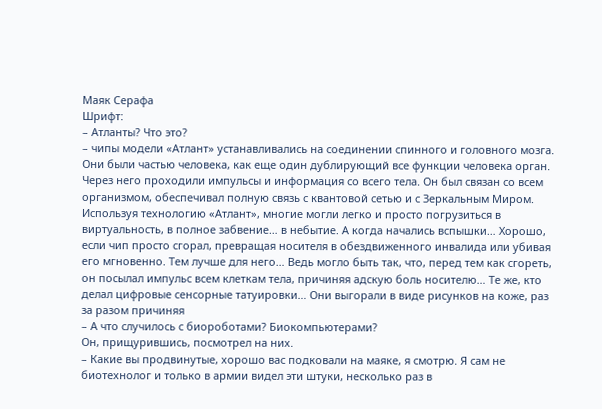Маяк Серафа
Шрифт:
– Атланты? Что это?
– чипы модели «Атлант» устанавливались на соединении спинного и головного мозга. Они были частью человека, как еще один дублирующий все функции человека орган. Через него проходили импульсы и информация со всего тела. Он был связан со всем организмом, обеспечивал полную связь с квантовой сетью и с Зеркальным Миром. Используя технологию «Атлант», многие могли легко и просто погрузиться в виртуальность, в полное забвение… в небытие. А когда начались вспышки… Хорошо, если чип просто сгорал, превращая носителя в обездвиженного инвалида или убивая его мгновенно. Тем лучше для него… Ведь могло быть так, что, перед тем как сгореть, он посылал импульс всем клеткам тела, причиняя адскую боль носителю… Те же, кто делал цифровые сенсорные татуировки… Они выгорали в виде рисунков на коже, раз за разом причиняя
– А что случилось с биороботами? Биокомпьютерами?
Он, прищурившись, посмотрел на них.
– Какие вы продвинутые, хорошо вас подковали на маяке, я смотрю. Я сам не биотехнолог и только в армии видел эти штуки, несколько раз в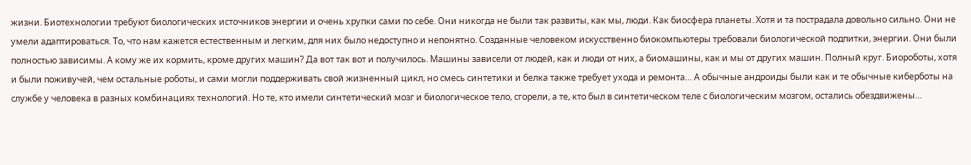жизни. Биотехнологии требуют биологических источников энергии и очень хрупки сами по себе. Они никогда не были так развиты, как мы, люди. Как биосфера планеты. Хотя и та пострадала довольно сильно. Они не умели адаптироваться. То, что нам кажется естественным и легким, для них было недоступно и непонятно. Созданные человеком искусственно биокомпьютеры требовали биологической подпитки, энергии. Они были полностью зависимы. А кому же их кормить, кроме других машин? Да вот так вот и получилось. Машины зависели от людей, как и люди от них, а биомашины, как и мы от других машин. Полный круг. Биороботы, хотя и были поживучей, чем остальные роботы, и сами могли поддерживать свой жизненный цикл, но смесь синтетики и белка также требует ухода и ремонта… А обычные андроиды были как и те обычные киберботы на службе у человека в разных комбинациях технологий. Но те, кто имели синтетический мозг и биологическое тело, сгорели, а те, кто был в синтетическом теле с биологическим мозгом, остались обездвижены…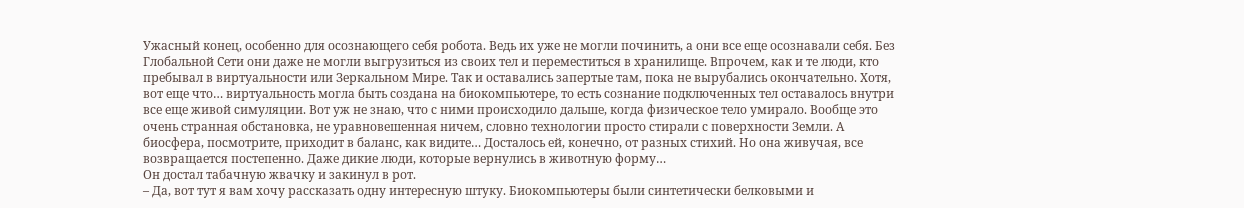Ужасный конец, особенно для осознающего себя робота. Ведь их уже не могли починить, а они все еще осознавали себя. Без Глобальной Сети они даже не могли выгрузиться из своих тел и переместиться в хранилище. Впрочем, как и те люди, кто пребывал в виртуальности или Зеркальном Мире. Так и оставались запертые там, пока не вырубались окончательно. Хотя, вот еще что… виртуальность могла быть создана на биокомпьютере, то есть сознание подключенных тел оставалось внутри все еще живой симуляции. Вот уж не знаю, что с ними происходило дальше, когда физическое тело умирало. Вообще это очень странная обстановка, не уравновешенная ничем, словно технологии просто стирали с поверхности Земли. А биосфера, посмотрите, приходит в баланс, как видите… Досталось ей, конечно, от разных стихий. Но она живучая, все возвращается постепенно. Даже дикие люди, которые вернулись в животную форму…
Он достал табачную жвачку и закинул в рот.
– Да, вот тут я вам хочу рассказать одну интересную штуку. Биокомпьютеры были синтетически белковыми и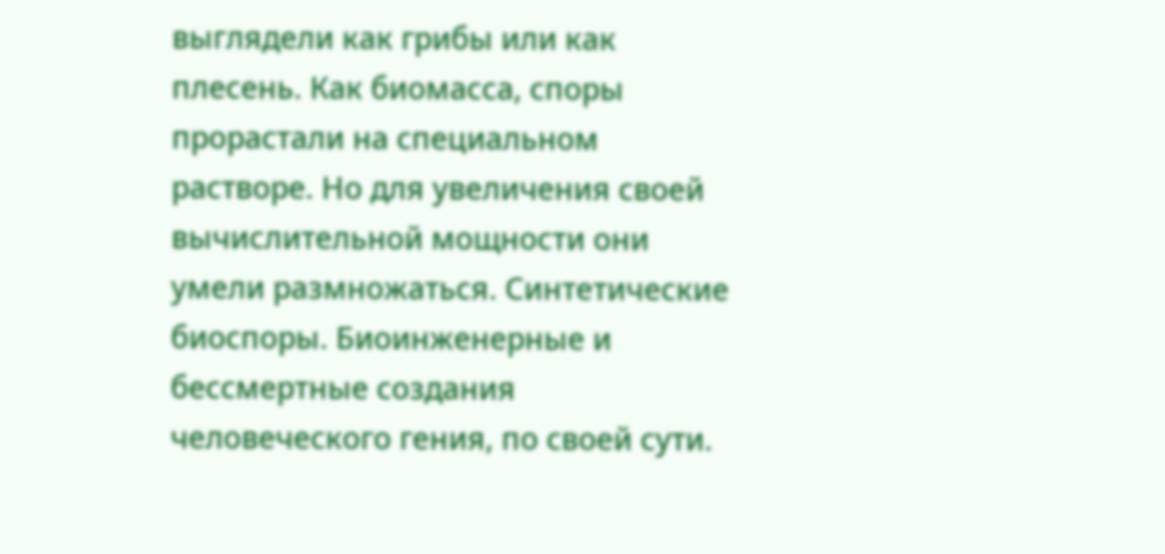выглядели как грибы или как плесень. Как биомасса, споры прорастали на специальном растворе. Но для увеличения своей вычислительной мощности они умели размножаться. Синтетические биоспоры. Биоинженерные и бессмертные создания человеческого гения, по своей сути.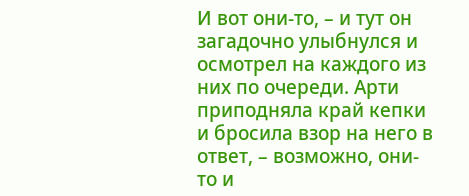И вот они-то, – и тут он загадочно улыбнулся и осмотрел на каждого из них по очереди. Арти приподняла край кепки и бросила взор на него в ответ, – возможно, они-то и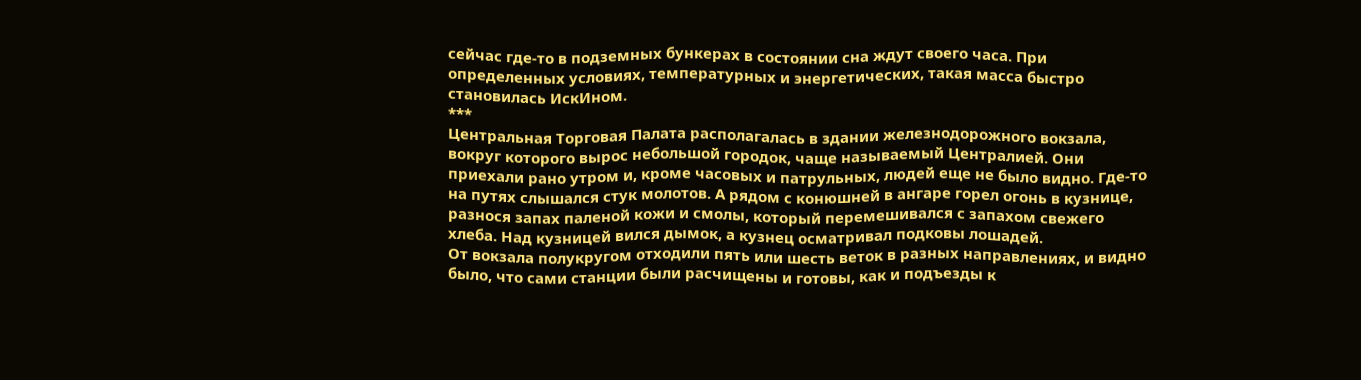сейчас где-то в подземных бункерах в состоянии сна ждут своего часа. При определенных условиях, температурных и энергетических, такая масса быстро становилась ИскИном.
***
Центральная Торговая Палата располагалась в здании железнодорожного вокзала, вокруг которого вырос небольшой городок, чаще называемый Централией. Они приехали рано утром и, кроме часовых и патрульных, людей еще не было видно. Где-то на путях слышался стук молотов. А рядом с конюшней в ангаре горел огонь в кузнице, разнося запах паленой кожи и смолы, который перемешивался с запахом свежего хлеба. Над кузницей вился дымок, а кузнец осматривал подковы лошадей.
От вокзала полукругом отходили пять или шесть веток в разных направлениях, и видно было, что сами станции были расчищены и готовы, как и подъезды к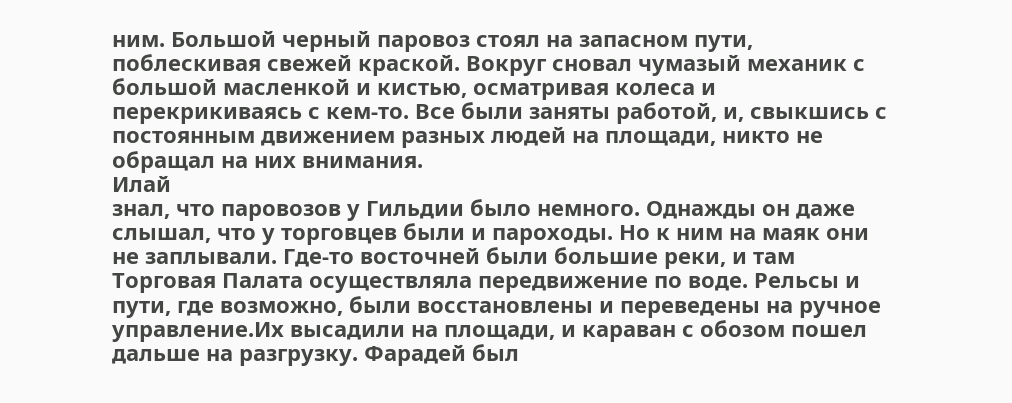ним. Большой черный паровоз стоял на запасном пути, поблескивая свежей краской. Вокруг сновал чумазый механик с большой масленкой и кистью, осматривая колеса и перекрикиваясь с кем-то. Все были заняты работой, и, свыкшись с постоянным движением разных людей на площади, никто не обращал на них внимания.
Илай
знал, что паровозов у Гильдии было немного. Однажды он даже слышал, что у торговцев были и пароходы. Но к ним на маяк они не заплывали. Где-то восточней были большие реки, и там Торговая Палата осуществляла передвижение по воде. Рельсы и пути, где возможно, были восстановлены и переведены на ручное управление.Их высадили на площади, и караван с обозом пошел дальше на разгрузку. Фарадей был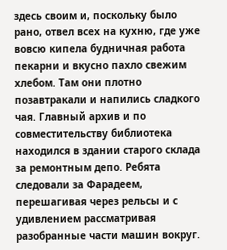здесь своим и, поскольку было рано, отвел всех на кухню, где уже вовсю кипела будничная работа пекарни и вкусно пахло свежим хлебом. Там они плотно позавтракали и напились сладкого чая. Главный архив и по совместительству библиотека находился в здании старого склада за ремонтным депо. Ребята следовали за Фарадеем, перешагивая через рельсы и с удивлением рассматривая разобранные части машин вокруг.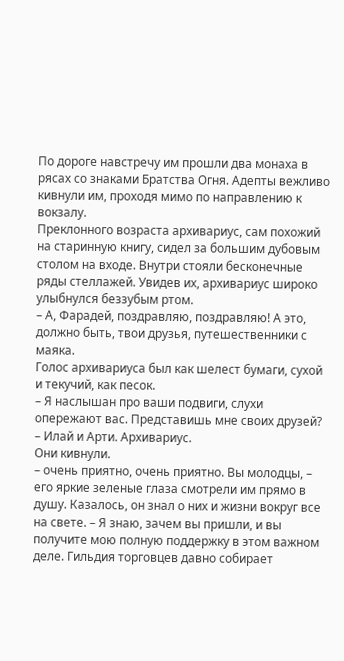По дороге навстречу им прошли два монаха в рясах со знаками Братства Огня. Адепты вежливо кивнули им, проходя мимо по направлению к вокзалу.
Преклонного возраста архивариус, сам похожий на старинную книгу, сидел за большим дубовым столом на входе. Внутри стояли бесконечные ряды стеллажей. Увидев их, архивариус широко улыбнулся беззубым ртом.
– А, Фарадей, поздравляю, поздравляю! А это, должно быть, твои друзья, путешественники с маяка.
Голос архивариуса был как шелест бумаги, сухой и текучий, как песок.
– Я наслышан про ваши подвиги, слухи опережают вас. Представишь мне своих друзей?
– Илай и Арти. Архивариус.
Они кивнули.
– очень приятно, очень приятно. Вы молодцы, – его яркие зеленые глаза смотрели им прямо в душу. Казалось, он знал о них и жизни вокруг все на свете. – Я знаю, зачем вы пришли, и вы получите мою полную поддержку в этом важном деле. Гильдия торговцев давно собирает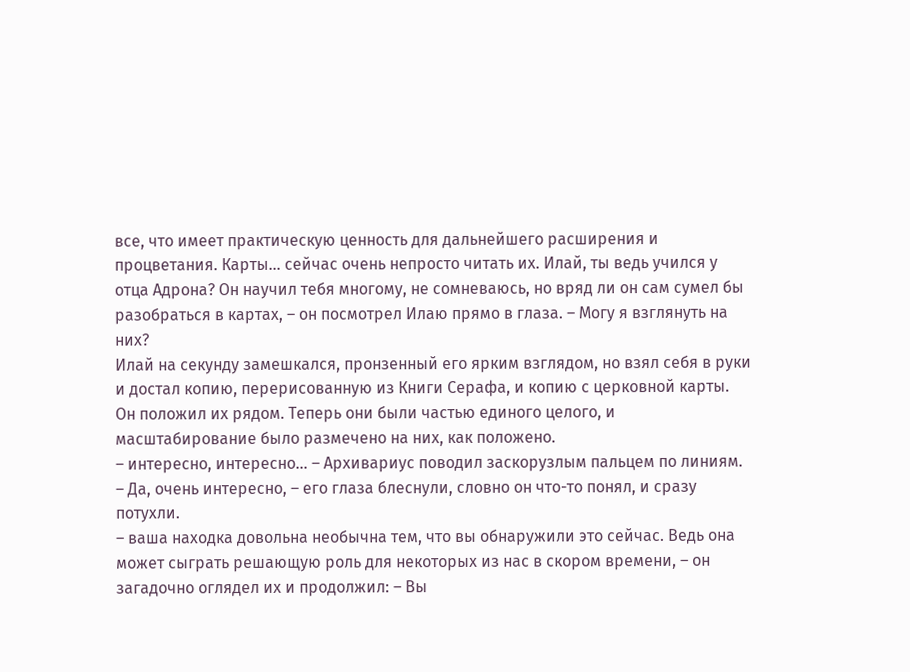все, что имеет практическую ценность для дальнейшего расширения и процветания. Карты… сейчас очень непросто читать их. Илай, ты ведь учился у отца Адрона? Он научил тебя многому, не сомневаюсь, но вряд ли он сам сумел бы разобраться в картах, – он посмотрел Илаю прямо в глаза. – Могу я взглянуть на них?
Илай на секунду замешкался, пронзенный его ярким взглядом, но взял себя в руки и достал копию, перерисованную из Книги Серафа, и копию с церковной карты. Он положил их рядом. Теперь они были частью единого целого, и масштабирование было размечено на них, как положено.
– интересно, интересно… – Архивариус поводил заскорузлым пальцем по линиям. – Да, очень интересно, – его глаза блеснули, словно он что-то понял, и сразу потухли.
– ваша находка довольна необычна тем, что вы обнаружили это сейчас. Ведь она может сыграть решающую роль для некоторых из нас в скором времени, – он загадочно оглядел их и продолжил: – Вы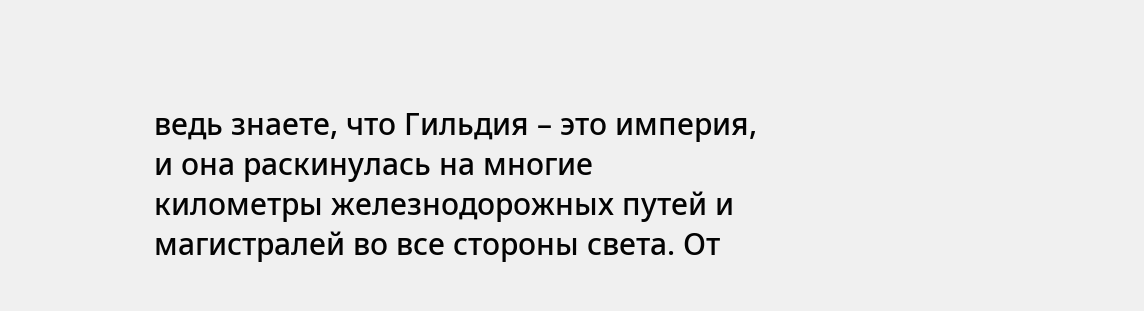ведь знаете, что Гильдия – это империя, и она раскинулась на многие километры железнодорожных путей и магистралей во все стороны света. От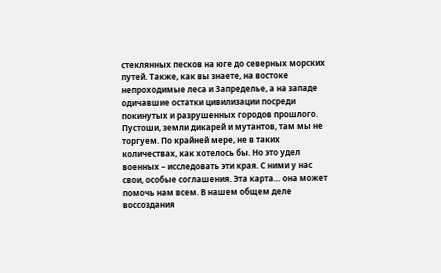стеклянных песков на юге до северных морских путей. Также, как вы знаете, на востоке непроходимые леса и Запределье, а на западе одичавшие остатки цивилизации посреди покинутых и разрушенных городов прошлого. Пустоши, земли дикарей и мутантов, там мы не торгуем. По крайней мере, не в таких количествах, как хотелось бы. Но это удел военных – исследовать эти края. С ними у нас свои, особые соглашения. Эта карта… она может помочь нам всем. В нашем общем деле воссоздания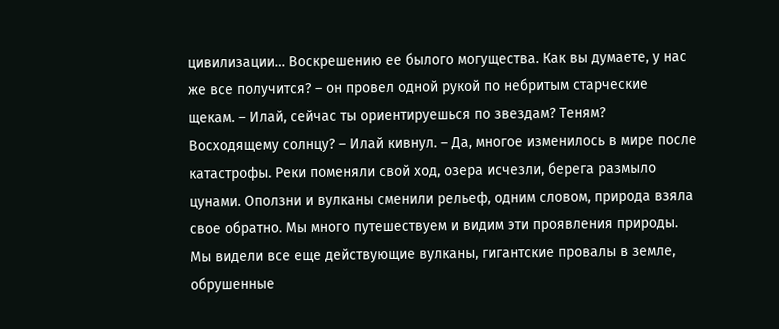цивилизации… Воскрешению ее былого могущества. Как вы думаете, у нас же все получится? – он провел одной рукой по небритым старческие щекам. – Илай, сейчас ты ориентируешься по звездам? Теням? Восходящему солнцу? – Илай кивнул. – Да, многое изменилось в мире после катастрофы. Реки поменяли свой ход, озера исчезли, берега размыло цунами. Оползни и вулканы сменили рельеф, одним словом, природа взяла свое обратно. Мы много путешествуем и видим эти проявления природы. Мы видели все еще действующие вулканы, гигантские провалы в земле, обрушенные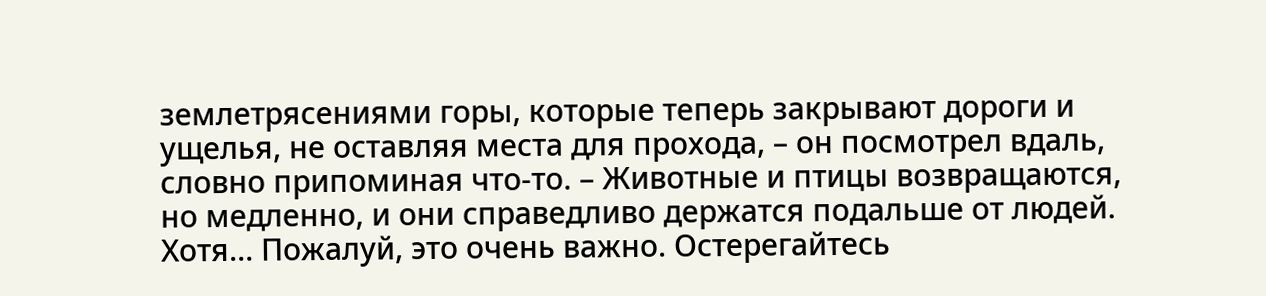землетрясениями горы, которые теперь закрывают дороги и ущелья, не оставляя места для прохода, – он посмотрел вдаль, словно припоминая что-то. – Животные и птицы возвращаются, но медленно, и они справедливо держатся подальше от людей. Хотя… Пожалуй, это очень важно. Остерегайтесь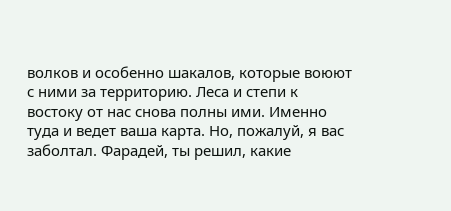волков и особенно шакалов, которые воюют с ними за территорию. Леса и степи к востоку от нас снова полны ими. Именно туда и ведет ваша карта. Но, пожалуй, я вас заболтал. Фарадей, ты решил, какие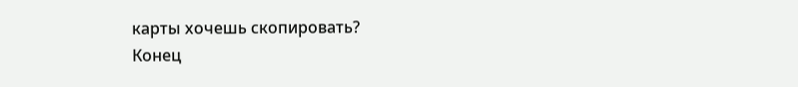карты хочешь скопировать?
Конец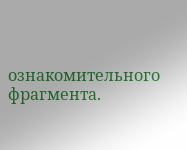ознакомительного фрагмента.